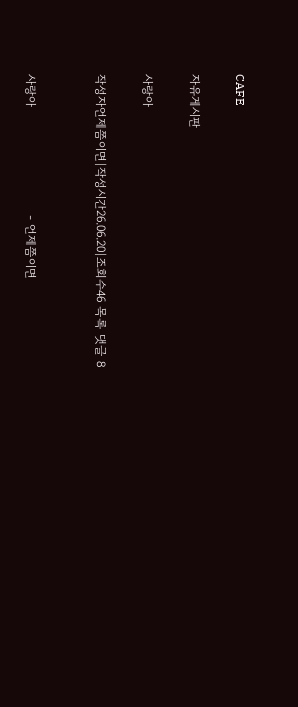CAFE

자유게시판

사랑아

작성자언제쯤이면|작성시간26.06.20|조회수46 목록 댓글 8


사랑아                           - 언제쯤이면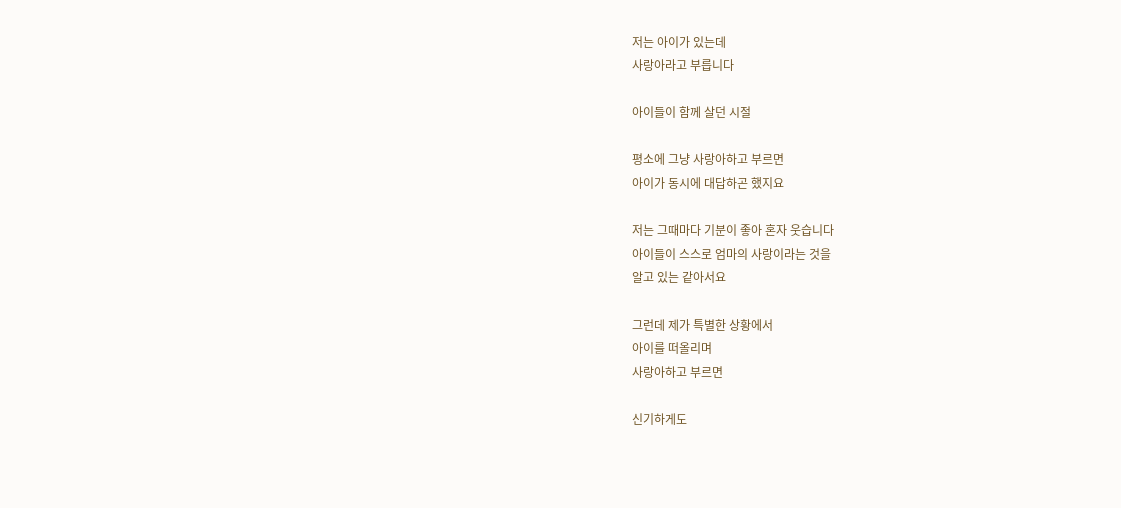저는 아이가 있는데
사랑아라고 부릅니다

아이들이 함께 살던 시절

평소에 그냥 사랑아하고 부르면
아이가 동시에 대답하곤 했지요

저는 그때마다 기분이 좋아 혼자 웃습니다
아이들이 스스로 엄마의 사랑이라는 것을
알고 있는 같아서요

그런데 제가 특별한 상황에서
아이를 떠올리며
사랑아하고 부르면

신기하게도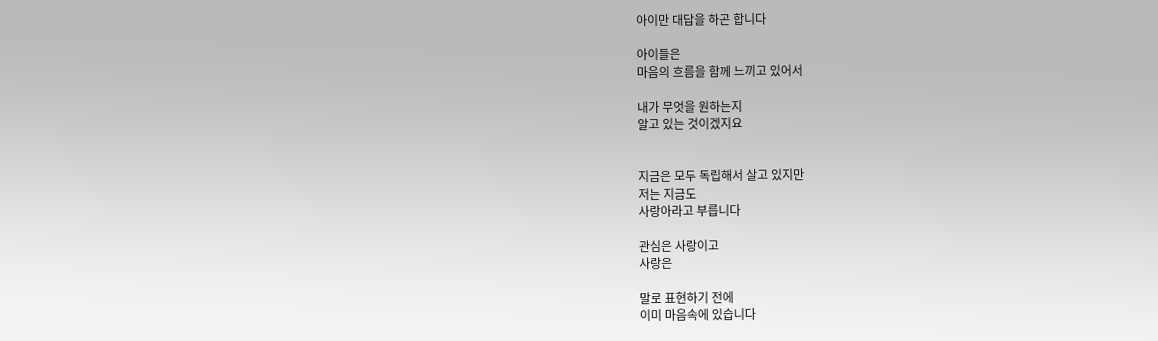아이만 대답을 하곤 합니다

아이들은
마음의 흐름을 함께 느끼고 있어서

내가 무엇을 원하는지
알고 있는 것이겠지요


지금은 모두 독립해서 살고 있지만
저는 지금도
사랑아라고 부릅니다

관심은 사랑이고
사랑은

말로 표현하기 전에
이미 마음속에 있습니다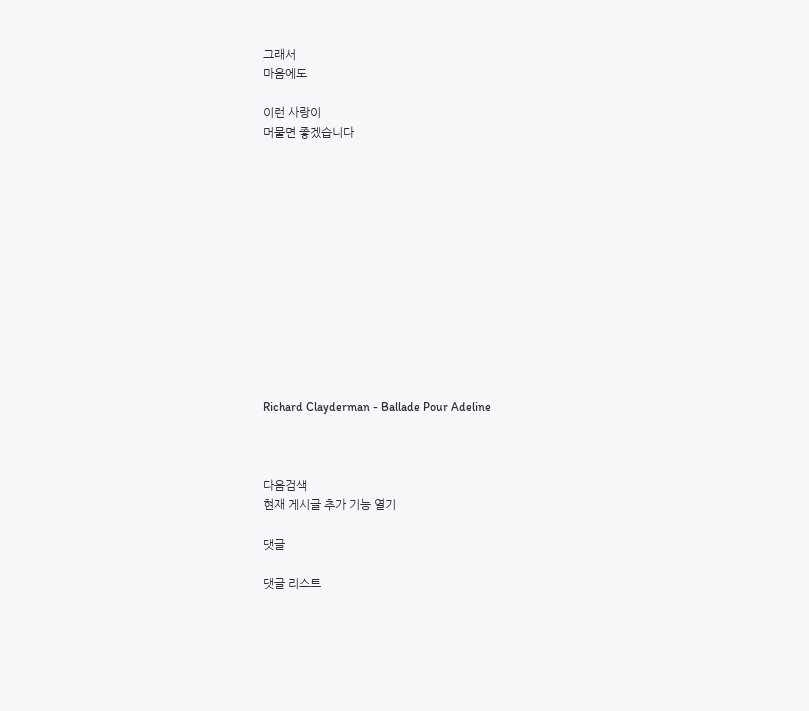그래서
마음에도

이런 사랑이
머물면 좋겠습니다













Richard Clayderman - Ballade Pour Adeline



다음검색
현재 게시글 추가 기능 열기

댓글

댓글 리스트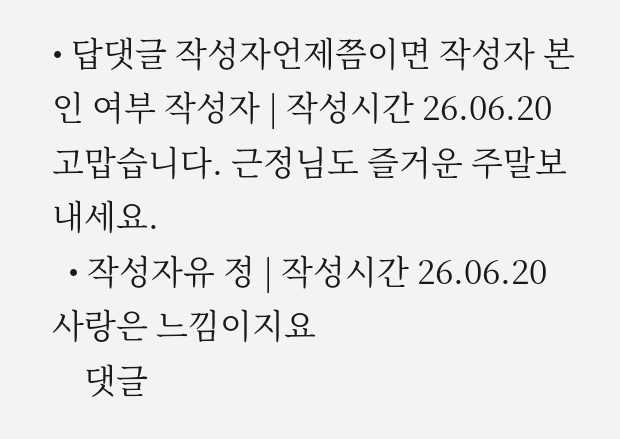• 답댓글 작성자언제쯤이면 작성자 본인 여부 작성자 | 작성시간 26.06.20 고맙습니다. 근정님도 즐거운 주말보내세요.
  • 작성자유 정 | 작성시간 26.06.20 사랑은 느낌이지요
    댓글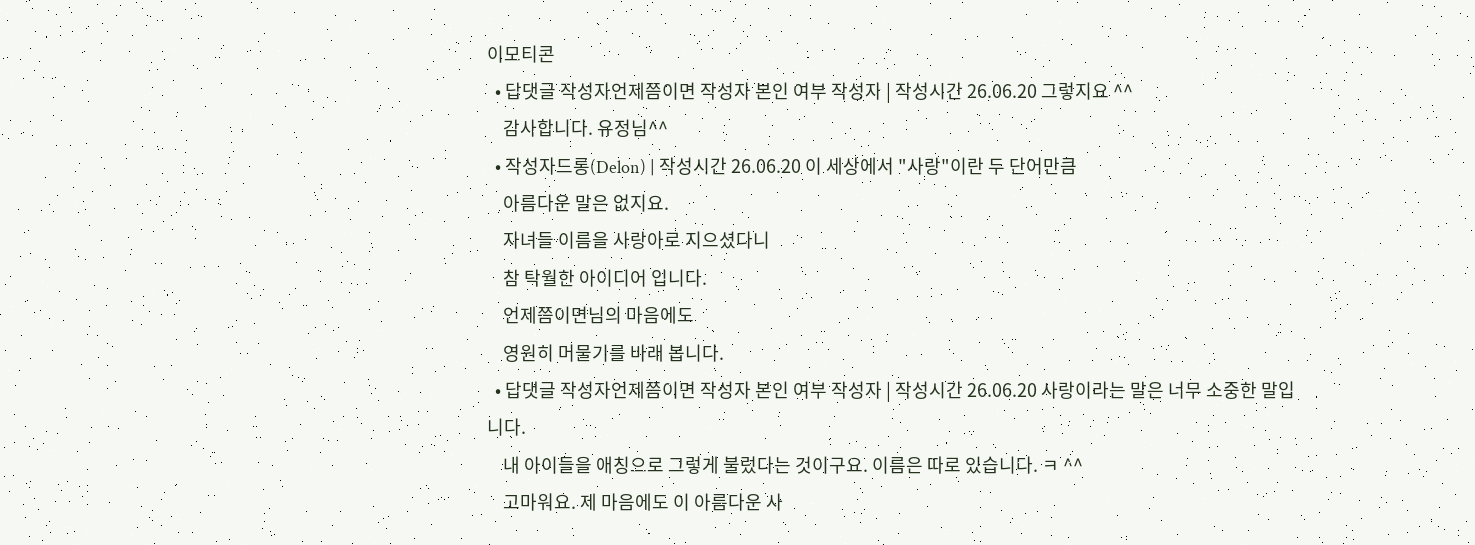이모티콘
  • 답댓글 작성자언제쯤이면 작성자 본인 여부 작성자 | 작성시간 26.06.20 그렇지요 ^^
    감사합니다. 유정님^^
  • 작성자드롱(Delon) | 작성시간 26.06.20 이 세상에서 "사랑"이란 두 단어만큼
    아름다운 말은 없지요.
    자녀들 이름을 사랑아로 지으셨다니
    참 탁월한 아이디어 입니다.
    언제쯤이면님의 마음에도
    영원히 머물기를 바래 봅니다.
  • 답댓글 작성자언제쯤이면 작성자 본인 여부 작성자 | 작성시간 26.06.20 사랑이라는 말은 너무 소중한 말입니다.
    내 아이들을 애칭으로 그렇게 불렀다는 것이구요. 이름은 따로 있습니다. ㅋ ^^
    고마워요. 제 마음에도 이 아름다운 사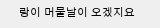랑이 머물날이 오겠지요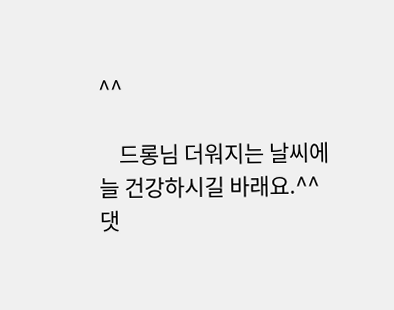^^

    드롱님 더워지는 날씨에 늘 건강하시길 바래요.^^
댓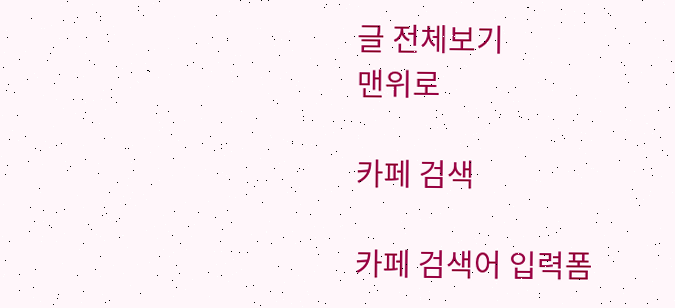글 전체보기
맨위로

카페 검색

카페 검색어 입력폼